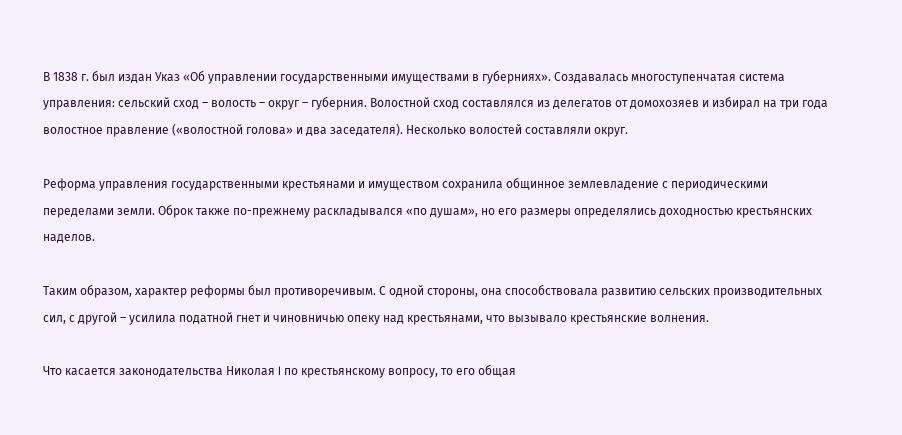В 1838 г. был издан Указ «Об управлении государственными имуществами в губерниях». Создавалась многоступенчатая система управления: сельский сход – волость – округ – губерния. Волостной сход составлялся из делегатов от домохозяев и избирал на три года волостное правление («волостной голова» и два заседателя). Несколько волостей составляли округ.

Реформа управления государственными крестьянами и имуществом сохранила общинное землевладение с периодическими переделами земли. Оброк также по-прежнему раскладывался «по душам», но его размеры определялись доходностью крестьянских наделов.

Таким образом, характер реформы был противоречивым. С одной стороны, она способствовала развитию сельских производительных сил, с другой – усилила податной гнет и чиновничью опеку над крестьянами, что вызывало крестьянские волнения.

Что касается законодательства Николая I по крестьянскому вопросу, то его общая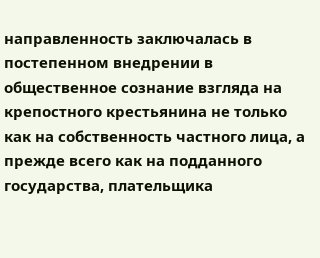направленность заключалась в постепенном внедрении в общественное сознание взгляда на крепостного крестьянина не только как на собственность частного лица, а прежде всего как на подданного государства, плательщика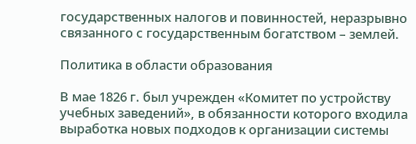государственных налогов и повинностей, неразрывно связанного с государственным богатством – землей.

Политика в области образования

В мае 1826 г. был учрежден «Комитет по устройству учебных заведений», в обязанности которого входила выработка новых подходов к организации системы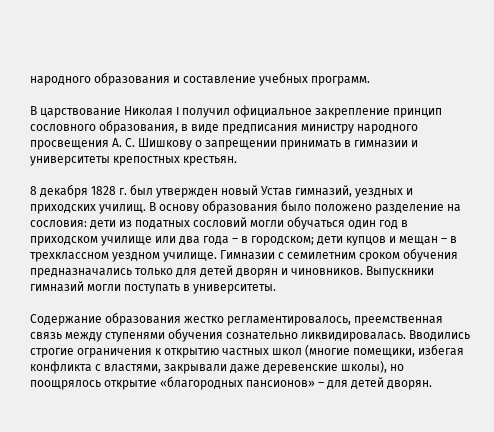народного образования и составление учебных программ.

В царствование Николая I получил официальное закрепление принцип сословного образования, в виде предписания министру народного просвещения А. С. Шишкову о запрещении принимать в гимназии и университеты крепостных крестьян.

8 декабря 1828 г. был утвержден новый Устав гимназий, уездных и приходских училищ. В основу образования было положено разделение на сословия: дети из податных сословий могли обучаться один год в приходском училище или два года – в городском; дети купцов и мещан – в трехклассном уездном училище. Гимназии с семилетним сроком обучения предназначались только для детей дворян и чиновников. Выпускники гимназий могли поступать в университеты.

Содержание образования жестко регламентировалось, преемственная связь между ступенями обучения сознательно ликвидировалась. Вводились строгие ограничения к открытию частных школ (многие помещики, избегая конфликта с властями, закрывали даже деревенские школы), но поощрялось открытие «благородных пансионов» – для детей дворян.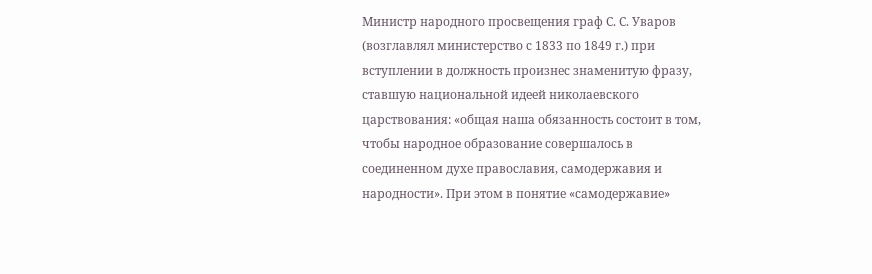Министр народного просвещения граф С. С. Уваров (возглавлял министерство с 1833 по 1849 г.) при вступлении в должность произнес знаменитую фразу, ставшую национальной идеей николаевского царствования: «общая наша обязанность состоит в том, чтобы народное образование совершалось в соединенном духе православия, самодержавия и народности». При этом в понятие «самодержавие»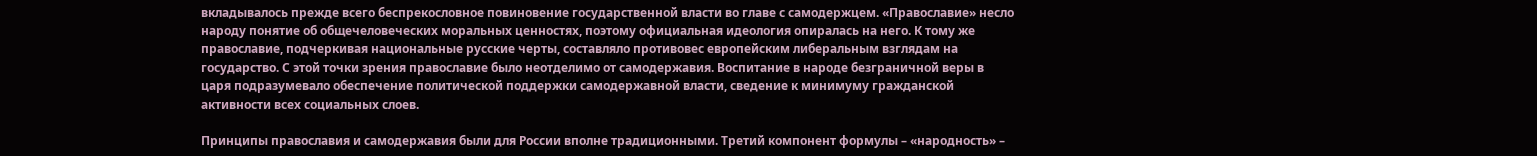вкладывалось прежде всего беспрекословное повиновение государственной власти во главе с самодержцем. «Православие» несло народу понятие об общечеловеческих моральных ценностях, поэтому официальная идеология опиралась на него. К тому же православие, подчеркивая национальные русские черты, составляло противовес европейским либеральным взглядам на государство. С этой точки зрения православие было неотделимо от самодержавия. Воспитание в народе безграничной веры в царя подразумевало обеспечение политической поддержки самодержавной власти, сведение к минимуму гражданской активности всех социальных слоев.

Принципы православия и самодержавия были для России вполне традиционными. Третий компонент формулы – «народность» –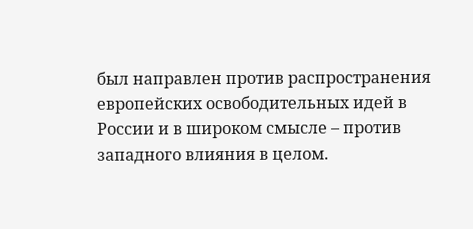был направлен против распространения европейских освободительных идей в России и в широком смысле – против западного влияния в целом.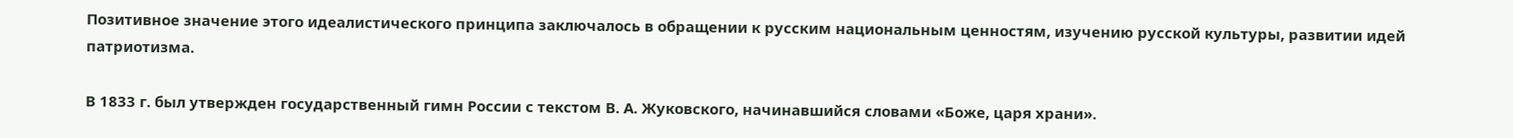Позитивное значение этого идеалистического принципа заключалось в обращении к русским национальным ценностям, изучению русской культуры, развитии идей патриотизма.

В 1833 г. был утвержден государственный гимн России с текстом В. А. Жуковского, начинавшийся словами «Боже, царя храни».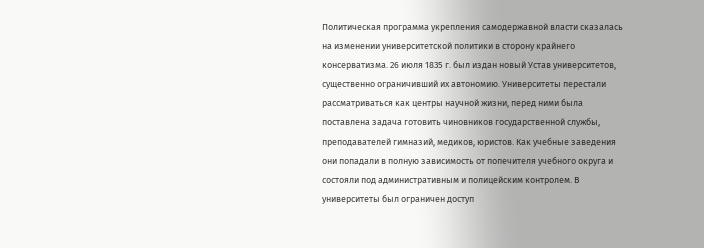Политическая программа укрепления самодержавной власти сказалась на изменении университетской политики в сторону крайнего консерватизма. 26 июля 1835 г. был издан новый Устав университетов, существенно ограничивший их автономию. Университеты перестали рассматриваться как центры научной жизни, перед ними была поставлена задача готовить чиновников государственной службы, преподавателей гимназий, медиков, юристов. Как учебные заведения они попадали в полную зависимость от попечителя учебного округа и состояли под административным и полицейским контролем. В университеты был ограничен доступ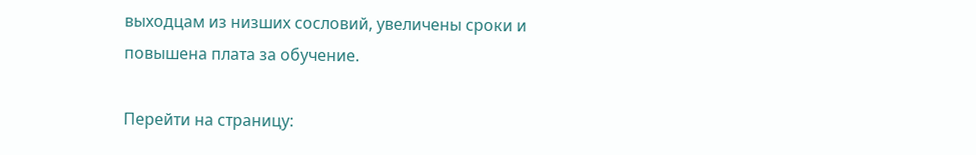выходцам из низших сословий, увеличены сроки и повышена плата за обучение.

Перейти на страницу: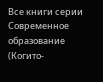Все книги серии Современное образование (Когито-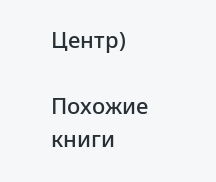Центр)

Похожие книги